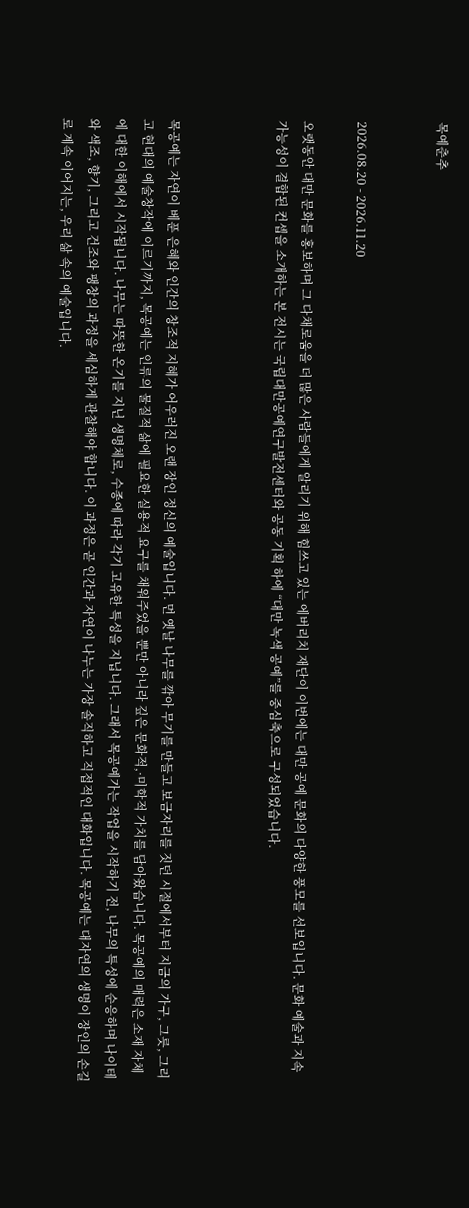목예춘추


2026.08.20 - 2026.11.20

오랫동안 대만 문화를 홍보하며 그 다채로움을 더 많은 사람들에게 알리기 위해 힘쓰고 있는 에버리치 재단이 이번에는 대만 공예 문화의 다양한 풍모를 선보입니다. 문화 예술과 지속 가능성이 결합된 컨셉을 소개하는 본 전시는 국립대만공예연구발전센터와 공동 기획 하에 “대만 녹색 공예”를 중심축으로 구성되었습니다.



목공예는 자연이 베푼 은혜와 인간의 창조적 지혜가 어우러진 오랜 장인 정신의 예술입니다. 먼 옛날 나무를 깎아 무기를 만들고 보금자리를 짓던 시절에서부터 지금의 가구, 그릇, 그리고 현대의 예술창작에 이르기까지, 목공예는 인류의 물질적 삶에 필요한 실용적 요구를 채워주었을 뿐만 아니라 깊은 문화적,·미학적 가치를 담아왔습니다. 목공예의 매력은 소재 자체에 대한 이해에서 시작됩니다. 나무는 따뜻한 온기를 지닌 생명체로, 수종에 따라 각기 고유한 특성을 지닙니다. 그래서 목공예가는 작업을 시작하기 전, 나무의 특성에 순응하며 나이테와 색조, 향기, 그리고 건조와 팽창의 과정을 세심하게 관찰해야 합니다. 이 과정은 곧 인간과 자연이 나누는 가장 솔직하고 직접적인 대화입니다. 목공예는 대자연의 생명이 장인의 손길로 계속 이어지는, 우리 삶 속의 예술입니다.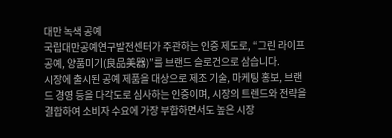대만 녹색 공예
국립대만공예연구발전센터가 주관하는 인증 제도로, “그린 라이프 공예, 양품미기(良品美器)”를 브랜드 슬로건으로 삼습니다.
시장에 출시된 공예 제품을 대상으로 제조 기술, 마케팅 홍보, 브랜드 경영 등을 다각도로 심사하는 인증이며, 시장의 트렌드와 전략을 결합하여 소비자 수요에 가장 부합하면서도 높은 시장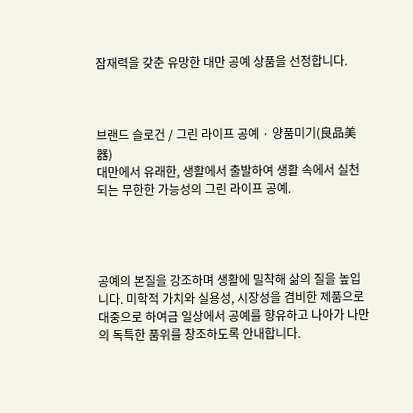잠재력을 갖춘 유망한 대만 공예 상품을 선정합니다.



브랜드 슬로건 / 그린 라이프 공예 · 양품미기(良品美器)
대만에서 유래한, 생활에서 출발하여 생활 속에서 실천되는 무한한 가능성의 그린 라이프 공예.




공예의 본질을 강조하며 생활에 밀착해 삶의 질을 높입니다. 미학적 가치와 실용성, 시장성을 겸비한 제품으로 대중으로 하여금 일상에서 공예를 향유하고 나아가 나만의 독특한 품위를 창조하도록 안내합니다.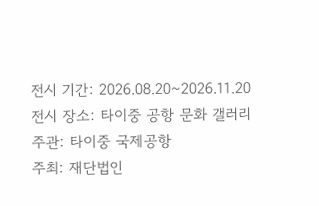전시 기간: 2026.08.20~2026.11.20
전시 장소: 타이중 공항 문화 갤러리
주관: 타이중 국제공항
주최: 재단법인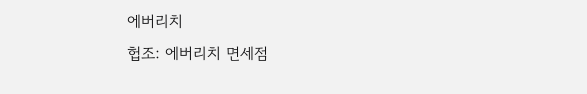에버리치
헙조: 에버리치 면세점